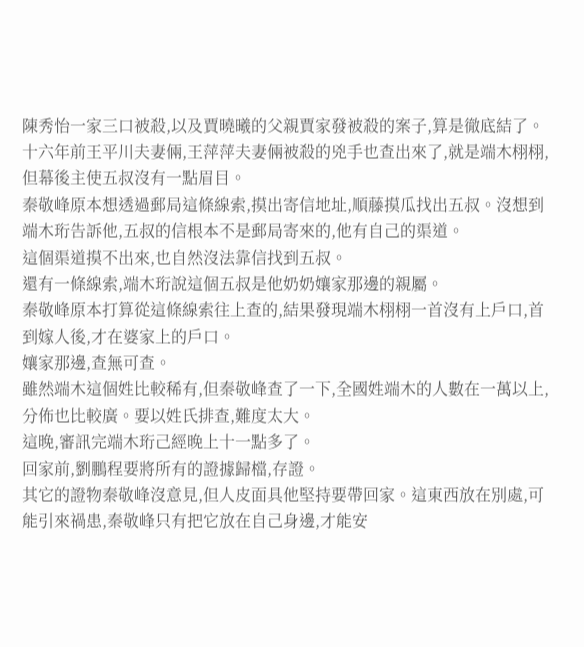陳秀怡一家三口被殺,以及賈曉曦的父親賈家發被殺的案子,算是徹底結了。
十六年前王平川夫妻倆,王萍萍夫妻倆被殺的兇手也查出來了,就是端木栩栩,但幕後主使五叔沒有一點眉目。
秦敬峰原本想透過郵局這條線索,摸出寄信地址,順藤摸瓜找出五叔。沒想到端木珩告訴他,五叔的信根本不是郵局寄來的,他有自己的渠道。
這個渠道摸不出來,也自然沒法靠信找到五叔。
還有一條線索,端木珩說這個五叔是他奶奶孃家那邊的親屬。
秦敬峰原本打算從這條線索往上查的,結果發現端木栩栩一首沒有上戶口,首到嫁人後,才在婆家上的戶口。
孃家那邊,查無可查。
雖然端木這個姓比較稀有,但秦敬峰查了一下,全國姓端木的人數在一萬以上,分佈也比較廣。要以姓氏排查,難度太大。
這晚,審訊完端木珩己經晚上十一點多了。
回家前,劉鵬程要將所有的證據歸檔,存證。
其它的證物秦敬峰沒意見,但人皮面具他堅持要帶回家。這東西放在別處,可能引來禍患,秦敬峰只有把它放在自己身邊,才能安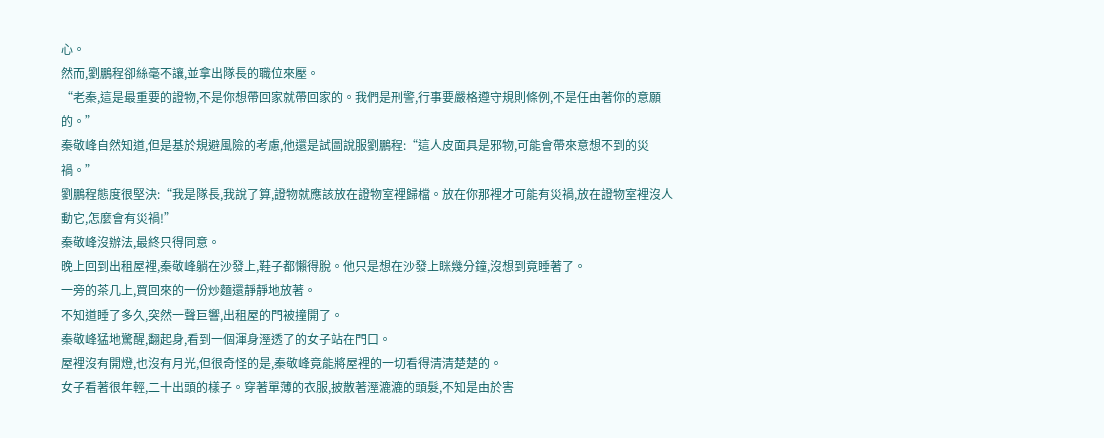心。
然而,劉鵬程卻絲毫不讓,並拿出隊長的職位來壓。
“老秦,這是最重要的證物,不是你想帶回家就帶回家的。我們是刑警,行事要嚴格遵守規則條例,不是任由著你的意願的。”
秦敬峰自然知道,但是基於規避風險的考慮,他還是試圖說服劉鵬程:“這人皮面具是邪物,可能會帶來意想不到的災禍。”
劉鵬程態度很堅決:“我是隊長,我說了算,證物就應該放在證物室裡歸檔。放在你那裡才可能有災禍,放在證物室裡沒人動它,怎麼會有災禍!”
秦敬峰沒辦法,最終只得同意。
晚上回到出租屋裡,秦敬峰躺在沙發上,鞋子都懶得脫。他只是想在沙發上眯幾分鐘,沒想到竟睡著了。
一旁的茶几上,買回來的一份炒麵還靜靜地放著。
不知道睡了多久,突然一聲巨響,出租屋的門被撞開了。
秦敬峰猛地驚醒,翻起身,看到一個渾身溼透了的女子站在門口。
屋裡沒有開燈,也沒有月光,但很奇怪的是,秦敬峰竟能將屋裡的一切看得清清楚楚的。
女子看著很年輕,二十出頭的樣子。穿著單薄的衣服,披散著溼漉漉的頭髮,不知是由於害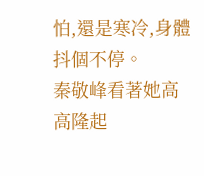怕,還是寒冷,身體抖個不停。
秦敬峰看著她高高隆起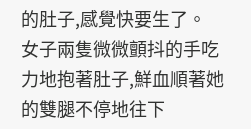的肚子,感覺快要生了。
女子兩隻微微顫抖的手吃力地抱著肚子,鮮血順著她的雙腿不停地往下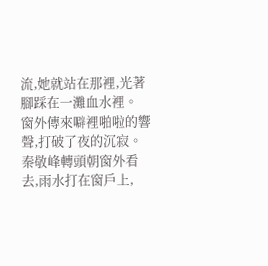流,她就站在那裡,光著腳踩在一灘血水裡。
窗外傳來噼裡啪啦的響聲,打破了夜的沉寂。秦敬峰轉頭朝窗外看去,雨水打在窗戶上,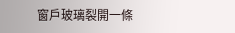窗戶玻璃裂開一條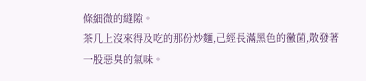條細微的縫隙。
茶几上沒來得及吃的那份炒麵,己經長滿黑色的黴菌,散發著一股惡臭的氣味。